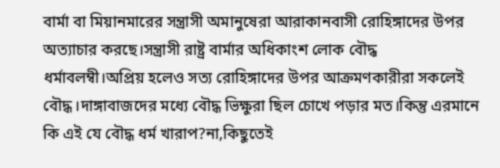বার্মা বা মিয়ানমারের সন্ত্রাসী অমানুষেরা আরাকানবাসী রোহিঙ্গাদের উপর
অত্যাচার করছে।সন্ত্রাসী রাষ্ট্র বার্মার অধিকাংশ লোক বৌদ্ধ
ধর্মাবলম্বী।অপ্রিয় হলেও সত্য রোহিঙ্গাদের উপর আক্রমণকারীরা সকলেই
বৌদ্ধ।দাঙ্গাবাজদের মধ্যে বৌদ্ধ ভিক্ষুরা ছিল চোখে পড়ার মত।কিন্তু এরমানে
কি এই যে বৌদ্ধ ধর্ম খারাপ?না,কিছুতেই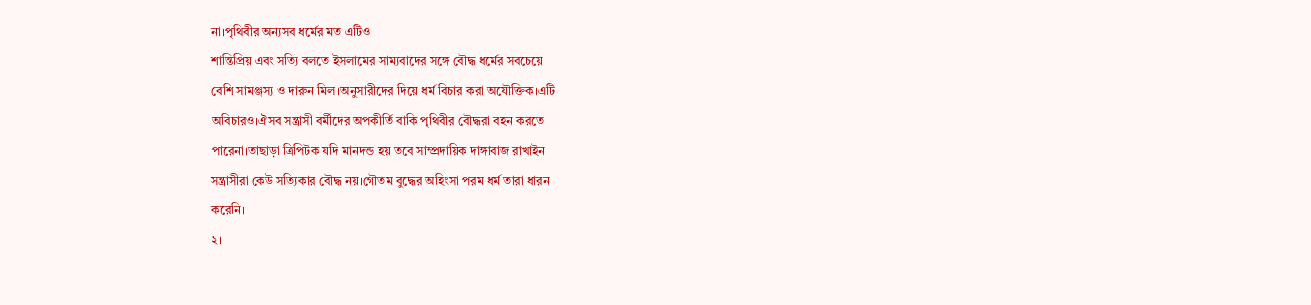না।পৃথিবীর অন্যসব ধর্মের মত এটিও
শান্তিপ্রিয় এবং সত্যি বলতে ইসলামের সাম্যবাদের সঙ্গে বৌদ্ধ ধর্মের সবচেয়ে
বেশি সামঞ্জস্য ও দারুন মিল।অনুসারীদের দিয়ে ধর্ম বিচার করা অযৌক্তিক।এটি
অবিচারও।ঐসব সন্ত্রাসী বর্মীদের অপকীর্তি বাকি পৃথিবীর বৌদ্ধরা বহন করতে
পারেনা।তাছাড়া ত্রিপিটক যদি মানদন্ড হয় তবে সাম্প্রদায়িক দাঙ্গাবাজ রাখাইন
সন্ত্রাসীরা কেউ সত্যিকার বৌদ্ধ নয়।গৌতম বুদ্ধের অহিংসা পরম ধর্ম তারা ধারন
করেনি।
২।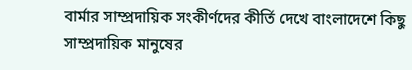বার্মার সাম্প্রদায়িক সংকীর্ণদের কীর্তি দেখে বাংলাদেশে কিছু সাম্প্রদায়িক মানুষের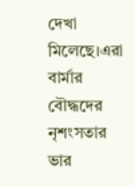দেখা মিলেছে।এরা বার্মার বৌদ্ধদের নৃশংসতার ভার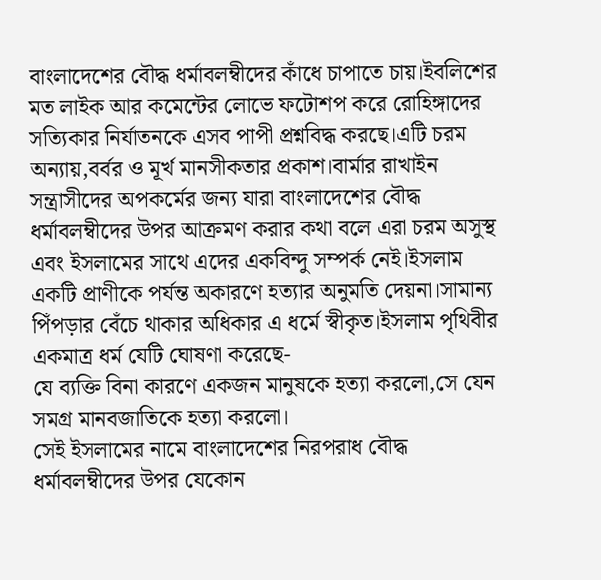বাংলাদেশের বৌদ্ধ ধর্মাবলম্বীদের কাঁধে চাপাতে চায়।ইবলিশের মত লাইক আর কমেন্টের লোভে ফটোশপ করে রোহিঙ্গাদের সত্যিকার নির্যাতনকে এসব পাপী প্রশ্নবিদ্ধ করছে।এটি চরম অন্যায়,বর্বর ও মূর্খ মানসীকতার প্রকাশ।বার্মার রাখাইন সন্ত্রাসীদের অপকর্মের জন্য যারা বাংলাদেশের বৌদ্ধ ধর্মাবলম্বীদের উপর আক্রমণ করার কথা বলে এরা চরম অসুস্থ এবং ইসলামের সাথে এদের একবিন্দু সম্পর্ক নেই।ইসলাম একটি প্রাণীকে পর্যন্ত অকারণে হত্যার অনুমতি দেয়না।সামান্য পিঁপড়ার বেঁচে থাকার অধিকার এ ধর্মে স্বীকৃত।ইসলাম পৃথিবীর একমাত্র ধর্ম যেটি ঘোষণা করেছে-
যে ব্যক্তি বিনা কারণে একজন মানুষকে হত্যা করলো,সে যেন সমগ্র মানবজাতিকে হত্যা করলো।
সেই ইসলামের নামে বাংলাদেশের নিরপরাধ বৌদ্ধ ধর্মাবলম্বীদের উপর যেকোন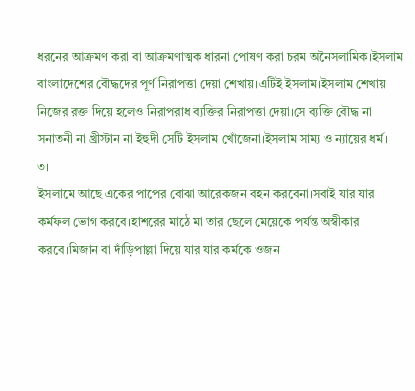ধরনের আক্রমণ করা বা আক্রমণাত্মক ধারনা পোষণ করা চরম অনৈসলামিক।ইসলাম বাংলাদেশের বৌদ্ধদের পূর্ণ নিরাপত্তা দেয়া শেখায়।এটিই ইসলাম।ইসলাম শেখায় নিজের রক্ত দিয়ে হলেও নিরাপরাধ ব্যক্তির নিরাপত্তা দেয়া।সে ব্যক্তি বৌদ্ধ না সনাতনী না খ্রীস্টান না ইহুদী সেটি ইসলাম খোঁজেনা।ইসলাম সাম্য ও ন্যায়ের ধর্ম।
৩।
ইসলামে আছে একের পাপের বোঝা আরেকজন বহন করবেনা।সবাই যার যার কর্মফল ভোগ করবে।হাশরের মাঠে মা তার ছেলে মেয়েকে পর্যন্ত অস্বীকার করবে।মিজান বা দাঁড়িপাল্লা দিয়ে যার যার কর্মকে ওজন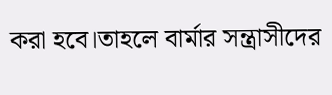করা হবে।তাহলে বার্মার সন্ত্রাসীদের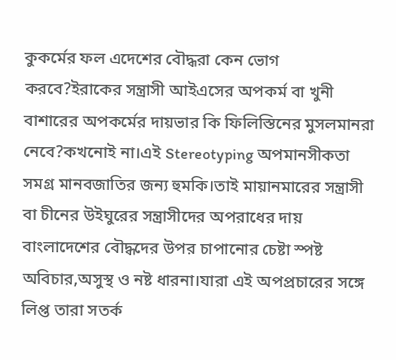কুকর্মের ফল এদেশের বৌদ্ধরা কেন ভোগ করবে?ইরাকের সন্ত্রাসী আইএসের অপকর্ম বা খুনী বাশারের অপকর্মের দায়ভার কি ফিলিস্তিনের মুসলমানরা নেবে?কখনোই না।এই Stereotyping অপমানসীকতা সমগ্র মানবজাতির জন্য হুমকি।তাই মায়ানমারের সন্ত্রাসী বা চীনের উইঘুরের সন্ত্রাসীদের অপরাধের দায় বাংলাদেশের বৌদ্ধদের উপর চাপানোর চেষ্টা স্পষ্ট অবিচার,অসুস্থ ও নষ্ট ধারনা।যারা এই অপপ্রচারের সঙ্গে লিপ্ত তারা সতর্ক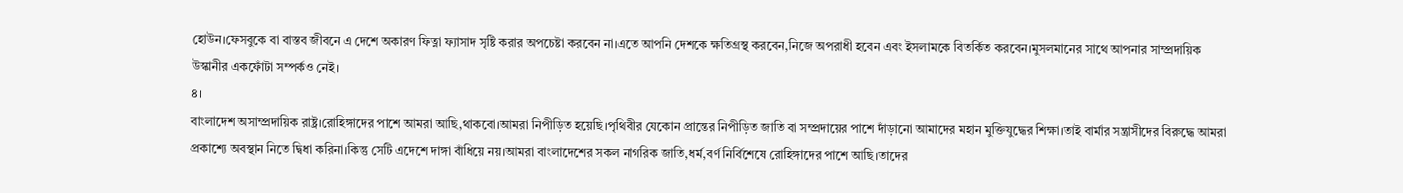হোউন।ফেসবুকে বা বাস্তব জীবনে এ দেশে অকারণ ফিত্না ফ্যাসাদ সৃষ্টি করার অপচেষ্টা করবেন না।এতে আপনি দেশকে ক্ষতিগ্রস্থ করবেন,নিজে অপরাধী হবেন এবং ইসলামকে বিতর্কিত করবেন।মুসলমানের সাথে আপনার সাম্প্রদায়িক উস্কানীর একফোঁটা সম্পর্কও নেই।
৪।
বাংলাদেশ অসাম্প্রদায়িক রাষ্ট্র।রোহিঙ্গাদের পাশে আমরা আছি,থাকবো।আমরা নিপীড়িত হয়েছি।পৃথিবীর যেকোন প্রান্তের নিপীড়িত জাতি বা সম্প্রদায়ের পাশে দাঁড়ানো আমাদের মহান মুক্তিযুদ্ধের শিক্ষা।তাই বার্মার সন্ত্রাসীদের বিরুদ্ধে আমরা প্রকাশ্যে অবস্থান নিতে দ্বিধা করিনা।কিন্তু সেটি এদেশে দাঙ্গা বাঁধিয়ে নয়।আমরা বাংলাদেশের সকল নাগরিক জাতি,ধর্ম,বর্ণ নির্বিশেষে রোহিঙ্গাদের পাশে আছি।তাদের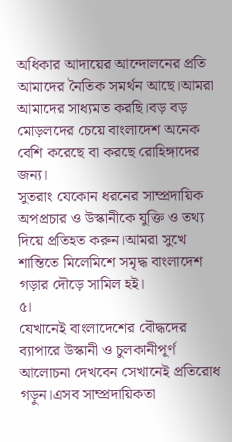অধিকার আদায়ের আন্দোলনের প্রতি আমাদের নৈতিক সমর্থন আছে।আমরা আমাদের সাধ্যমত করছি।বড় বড় মোড়লদের চেয়ে বাংলাদেশ অনেক বেশি করেছে বা করছে রোহিঙ্গাদের জন্য।
সুতরাং যেকোন ধরনের সাম্প্রদায়িক অপপ্রচার ও উস্কানীকে যুক্তি ও তথ্য দিয়ে প্রতিহত করুন।আমরা সুখে শান্তিতে মিলেমিশে সমৃদ্ধ বাংলাদেশ গড়ার দৌড়ে সামিল হই।
৫।
যেখানেই বাংলাদেশের বৌদ্ধদের ব্যাপারে উস্কানী ও চুলকানীপূর্ণ আলোচনা দেখবেন সেখানেই প্রতিরোধ গড়ুন।এসব সাম্প্রদায়িকতা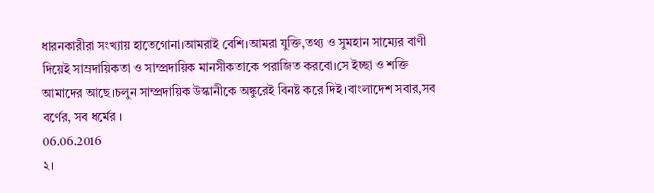ধারনকারীরা সংখ্যায় হাতেগোনা।আমরাই বেশি।আমরা যুক্তি,তথ্য ও সুমহান সাম্যের বাণী দিয়েই সাম্রদায়িকতা ও সাম্প্রদায়িক মানসীকতাকে পরাজিত করবো।সে ইচ্ছা ও শক্তি আমাদের আছে।চলুন সাম্প্রদায়িক উস্কানীকে অঙ্কুরেই বিনষ্ট করে দিই।বাংলাদেশ সবার,সব বর্ণের, সব ধর্মের ।
06.06.2016
২।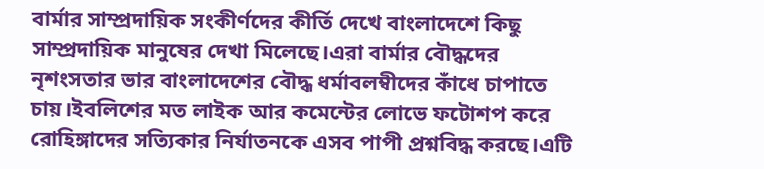বার্মার সাম্প্রদায়িক সংকীর্ণদের কীর্তি দেখে বাংলাদেশে কিছু সাম্প্রদায়িক মানুষের দেখা মিলেছে।এরা বার্মার বৌদ্ধদের নৃশংসতার ভার বাংলাদেশের বৌদ্ধ ধর্মাবলম্বীদের কাঁধে চাপাতে চায়।ইবলিশের মত লাইক আর কমেন্টের লোভে ফটোশপ করে রোহিঙ্গাদের সত্যিকার নির্যাতনকে এসব পাপী প্রশ্নবিদ্ধ করছে।এটি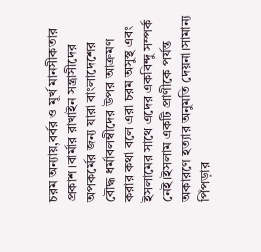চরম অন্যায়,বর্বর ও মূর্খ মানসীকতার প্রকাশ।বার্মার রাখাইন সন্ত্রাসীদের অপকর্মের জন্য যারা বাংলাদেশের বৌদ্ধ ধর্মাবলম্বীদের উপর আক্রমণ করার কথা বলে এরা চরম অসুস্থ এবং ইসলামের সাথে এদের একবিন্দু সম্পর্ক নেই।ইসলাম একটি প্রাণীকে পর্যন্ত অকারণে হত্যার অনুমতি দেয়না।সামান্য পিঁপড়ার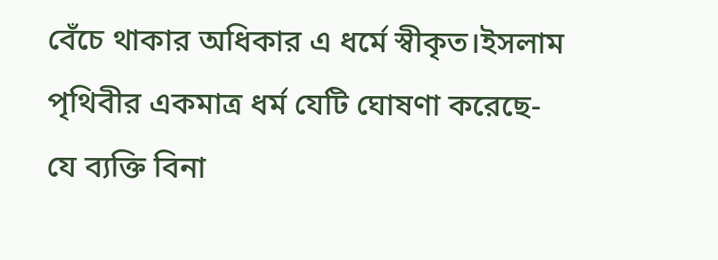বেঁচে থাকার অধিকার এ ধর্মে স্বীকৃত।ইসলাম পৃথিবীর একমাত্র ধর্ম যেটি ঘোষণা করেছে-
যে ব্যক্তি বিনা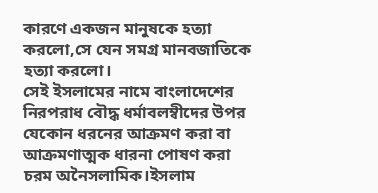কারণে একজন মানুষকে হত্যা করলো,সে যেন সমগ্র মানবজাতিকে হত্যা করলো।
সেই ইসলামের নামে বাংলাদেশের নিরপরাধ বৌদ্ধ ধর্মাবলম্বীদের উপর যেকোন ধরনের আক্রমণ করা বা আক্রমণাত্মক ধারনা পোষণ করা চরম অনৈসলামিক।ইসলাম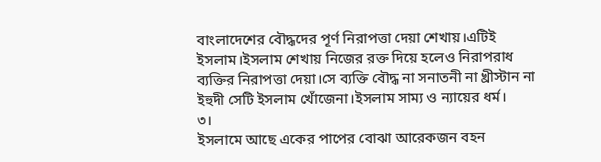বাংলাদেশের বৌদ্ধদের পূর্ণ নিরাপত্তা দেয়া শেখায়।এটিই ইসলাম।ইসলাম শেখায় নিজের রক্ত দিয়ে হলেও নিরাপরাধ ব্যক্তির নিরাপত্তা দেয়া।সে ব্যক্তি বৌদ্ধ না সনাতনী না খ্রীস্টান না ইহুদী সেটি ইসলাম খোঁজেনা।ইসলাম সাম্য ও ন্যায়ের ধর্ম।
৩।
ইসলামে আছে একের পাপের বোঝা আরেকজন বহন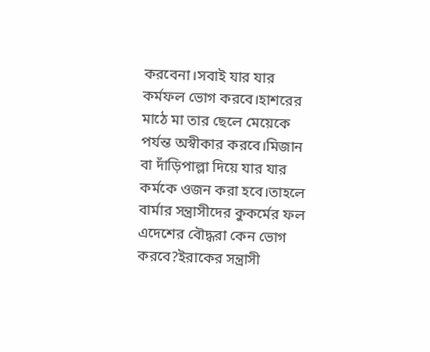করবেনা।সবাই যার যার কর্মফল ভোগ করবে।হাশরের মাঠে মা তার ছেলে মেয়েকে পর্যন্ত অস্বীকার করবে।মিজান বা দাঁড়িপাল্লা দিয়ে যার যার কর্মকে ওজন করা হবে।তাহলে বার্মার সন্ত্রাসীদের কুকর্মের ফল এদেশের বৌদ্ধরা কেন ভোগ করবে?ইরাকের সন্ত্রাসী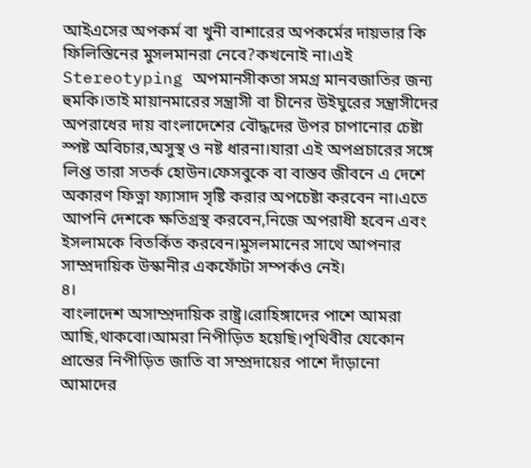আইএসের অপকর্ম বা খুনী বাশারের অপকর্মের দায়ভার কি ফিলিস্তিনের মুসলমানরা নেবে?কখনোই না।এই Stereotyping অপমানসীকতা সমগ্র মানবজাতির জন্য হুমকি।তাই মায়ানমারের সন্ত্রাসী বা চীনের উইঘুরের সন্ত্রাসীদের অপরাধের দায় বাংলাদেশের বৌদ্ধদের উপর চাপানোর চেষ্টা স্পষ্ট অবিচার,অসুস্থ ও নষ্ট ধারনা।যারা এই অপপ্রচারের সঙ্গে লিপ্ত তারা সতর্ক হোউন।ফেসবুকে বা বাস্তব জীবনে এ দেশে অকারণ ফিত্না ফ্যাসাদ সৃষ্টি করার অপচেষ্টা করবেন না।এতে আপনি দেশকে ক্ষতিগ্রস্থ করবেন,নিজে অপরাধী হবেন এবং ইসলামকে বিতর্কিত করবেন।মুসলমানের সাথে আপনার সাম্প্রদায়িক উস্কানীর একফোঁটা সম্পর্কও নেই।
৪।
বাংলাদেশ অসাম্প্রদায়িক রাষ্ট্র।রোহিঙ্গাদের পাশে আমরা আছি,থাকবো।আমরা নিপীড়িত হয়েছি।পৃথিবীর যেকোন প্রান্তের নিপীড়িত জাতি বা সম্প্রদায়ের পাশে দাঁড়ানো আমাদের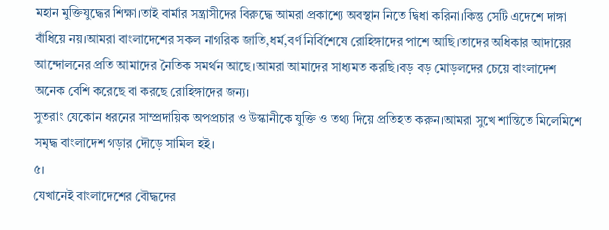মহান মুক্তিযুদ্ধের শিক্ষা।তাই বার্মার সন্ত্রাসীদের বিরুদ্ধে আমরা প্রকাশ্যে অবস্থান নিতে দ্বিধা করিনা।কিন্তু সেটি এদেশে দাঙ্গা বাঁধিয়ে নয়।আমরা বাংলাদেশের সকল নাগরিক জাতি,ধর্ম,বর্ণ নির্বিশেষে রোহিঙ্গাদের পাশে আছি।তাদের অধিকার আদায়ের আন্দোলনের প্রতি আমাদের নৈতিক সমর্থন আছে।আমরা আমাদের সাধ্যমত করছি।বড় বড় মোড়লদের চেয়ে বাংলাদেশ অনেক বেশি করেছে বা করছে রোহিঙ্গাদের জন্য।
সুতরাং যেকোন ধরনের সাম্প্রদায়িক অপপ্রচার ও উস্কানীকে যুক্তি ও তথ্য দিয়ে প্রতিহত করুন।আমরা সুখে শান্তিতে মিলেমিশে সমৃদ্ধ বাংলাদেশ গড়ার দৌড়ে সামিল হই।
৫।
যেখানেই বাংলাদেশের বৌদ্ধদের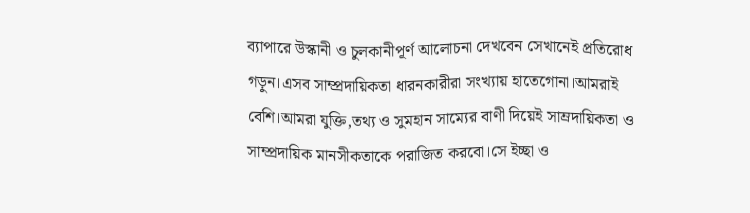ব্যাপারে উস্কানী ও চুলকানীপূর্ণ আলোচনা দেখবেন সেখানেই প্রতিরোধ গড়ুন।এসব সাম্প্রদায়িকতা ধারনকারীরা সংখ্যায় হাতেগোনা।আমরাই বেশি।আমরা যুক্তি,তথ্য ও সুমহান সাম্যের বাণী দিয়েই সাম্রদায়িকতা ও সাম্প্রদায়িক মানসীকতাকে পরাজিত করবো।সে ইচ্ছা ও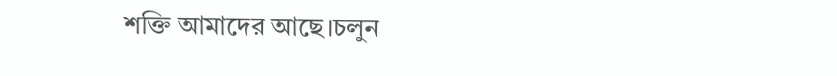শক্তি আমাদের আছে।চলুন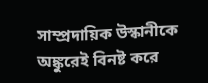সাম্প্রদায়িক উস্কানীকে অঙ্কুরেই বিনষ্ট করে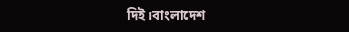দিই।বাংলাদেশ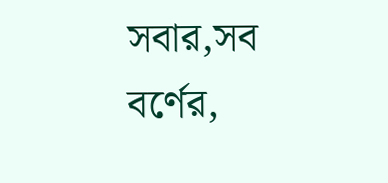সবার,সব বর্ণের,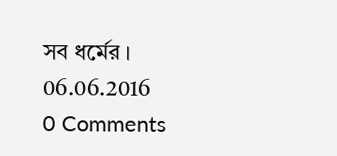সব ধর্মের ।
06.06.2016
0 Comments